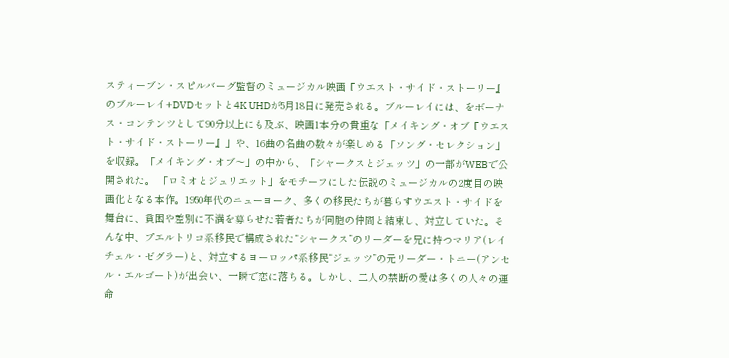スティーブン・スピルバーグ監督のミュージカル映画『ウエスト・サイド・ストーリー』のブルーレイ+DVDセットと4K UHDが5月18日に発売される。ブルーレイには、をボーナス・コンテンツとして90分以上にも及ぶ、映画1本分の貴重な「メイキング・オブ『ウエスト・サイド・ストーリー』」や、16曲の名曲の数々が楽しめる「ソング・セレクション」を収録。「メイキング・オブ〜」の中から、「シャークスとジェッツ」の一部がWEBで公開された。 「ロミオとジュリエット」をモチーフにした伝説のミュージカルの2度目の映画化となる本作。1950年代のニューヨーク、多くの移民たちが暮らすウエスト・サイドを舞台に、貧困や差別に不満を募らせた若者たちが同胞の仲間と結束し、対立していた。そんな中、プエルトリコ系移民で構成された“シャークス”のリーダーを兄に持つマリア(レイチェル・ゼグラー)と、対立するヨーロッパ系移民“ジェッツ”の元リーダー・トニー(アンセル・エルゴート)が出会い、一瞬で恋に落ちる。しかし、二人の禁断の愛は多くの人々の運命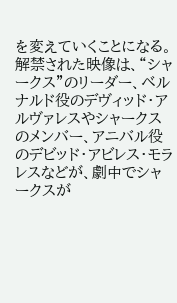を変えていくことになる。 解禁された映像は、“シャークス”のリーダー、ベルナルド役のデヴィッド・アルヴァレスやシャークスのメンバー、アニバル役のデビッド・アビレス・モラレスなどが、劇中でシャークスが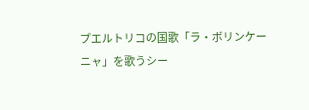プエルトリコの国歌「ラ・ボリンケーニャ」を歌うシー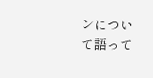ンについて語って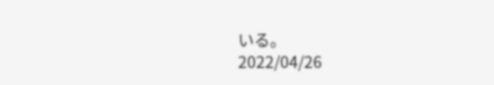いる。
2022/04/26